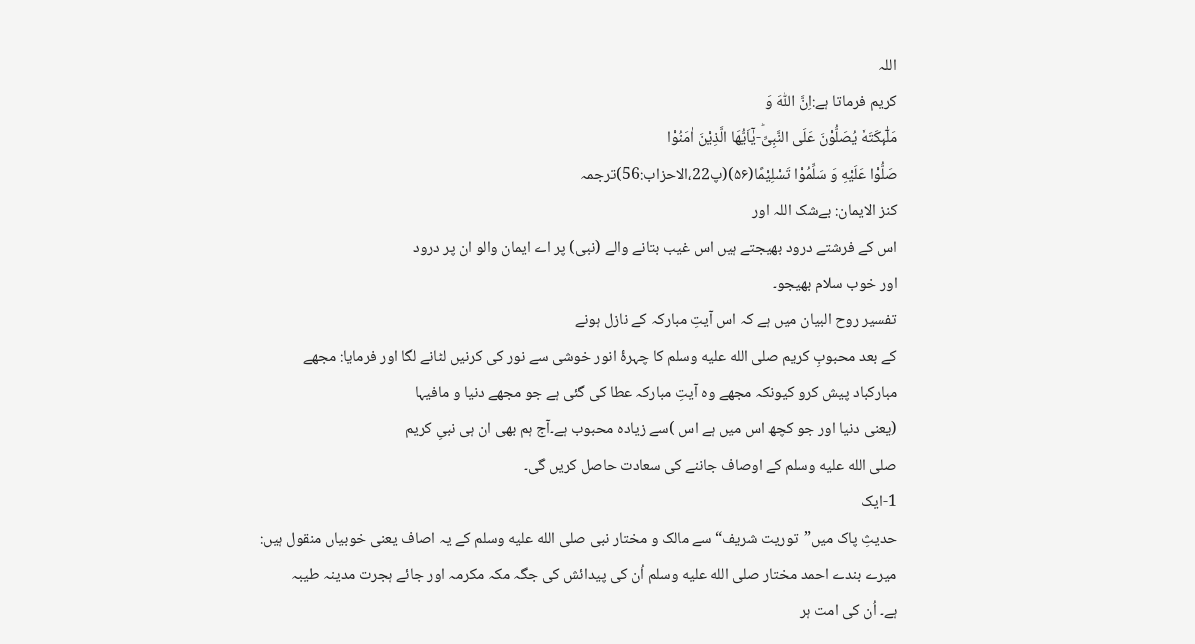اللہ
کریم فرماتا ہے:اِنَّ اللّٰهَ وَ
مَلٰٓىٕكَتَهٗ یُصَلُّوْنَ عَلَى النَّبِیِّؕ-یٰۤاَیُّهَا الَّذِیْنَ اٰمَنُوْا
صَلُّوْا عَلَیْهِ وَ سَلِّمُوْا تَسْلِیْمًا(۵۶)(پ22،الاحزاب:56)ترجمہ
کنز الایمان: بےشک اللہ اور
اس کے فرشتے درود بھیجتے ہیں اس غیب بتانے والے (نبی) پر اے ایمان والو ان پر درود
اور خوب سلام بھیجو۔
تفسیر روح البیان میں ہے کہ اس آیتِ مبارکہ کے نازل ہونے
کے بعد محبوبِ کریم صلى الله عليه وسلم کا چہرۂ انور خوشی سے نور کی کرنیں لٹانے لگا اور فرمایا: مجھے
مبارکباد پیش کرو کیونکہ مجھے وہ آیتِ مبارکہ عطا کی گئی ہے جو مجھے دنیا و مافیہا
(یعنی دنیا اور جو کچھ اس میں ہے اس )سے زیادہ محبوب ہے۔آج ہم بھی ان ہی نبیِ کریم
صلى الله عليه وسلم کے اوصاف جاننے کی سعادت حاصل کریں گی۔
1-ایک
حدیثِ پاک میں”توریت شریف“سے مالک و مختار نبی صلى الله عليه وسلم کے یہ اصاف یعنی خوبیاں منقول ہیں:
میرے بندے احمد مختار صلى الله عليه وسلم اُن کی پیدائش کی جگہ مکہ مکرمہ اور جائے ہجرت مدینہ طیبہ
ہے۔ اُن کی امت ہر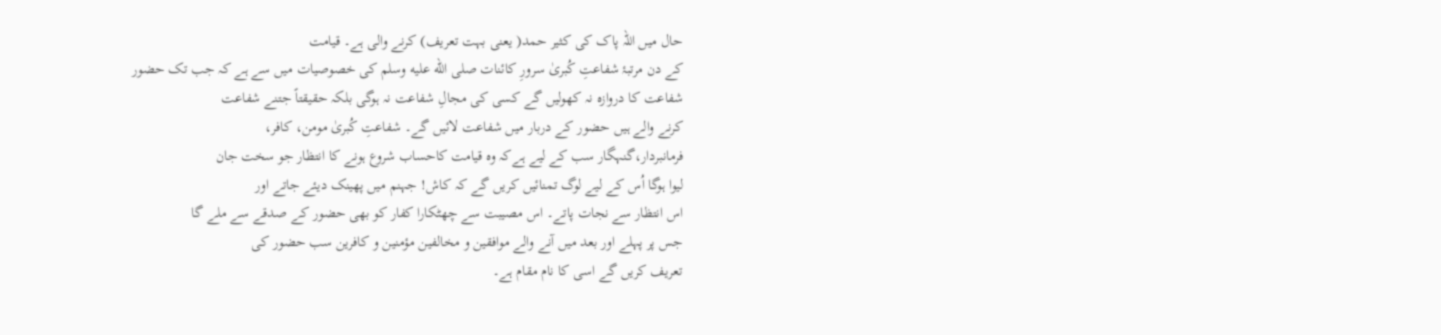حال میں اللہ پاک کی کثیر حمد( یعنی بہت تعریف) کرنے والی ہے۔ قیامت
کے دن مرتبۂ شفاعتِ کُبریٰ سرورِ کائنات صلى الله عليه وسلم کی خصوصیات میں سے ہے کہ جب تک حضور
شفاعت کا دروازہ نہ کھولیں گے کسی کی مجالِ شفاعت نہ ہوگی بلکہ حقیقتاً جتنے شفاعت
کرنے والے ہیں حضور کے دربار میں شفاعت لائیں گے۔ شفاعتِ کُبریٰ مومن، کافر،
فرمانبردار،گنہگار سب کے لیے ہےکہ وہ قیامت کاحساب شروع ہونے کا انتظار جو سخت جان
لیوا ہوگا اُس کے لیے لوگ تمنائیں کریں گے کہ کاش! جہنم میں پھینک دیئے جاتے اور
اس انتظار سے نجات پاتے۔ اس مصیبت سے چھٹکارا کفار کو بھی حضور کے صدقے سے ملے گا
جس پر پہلے اور بعد میں آنے والے موافقین و مخالفین مؤمنین و کافرین سب حضور کی
تعریف کریں گے اسی کا نام مقام ہے۔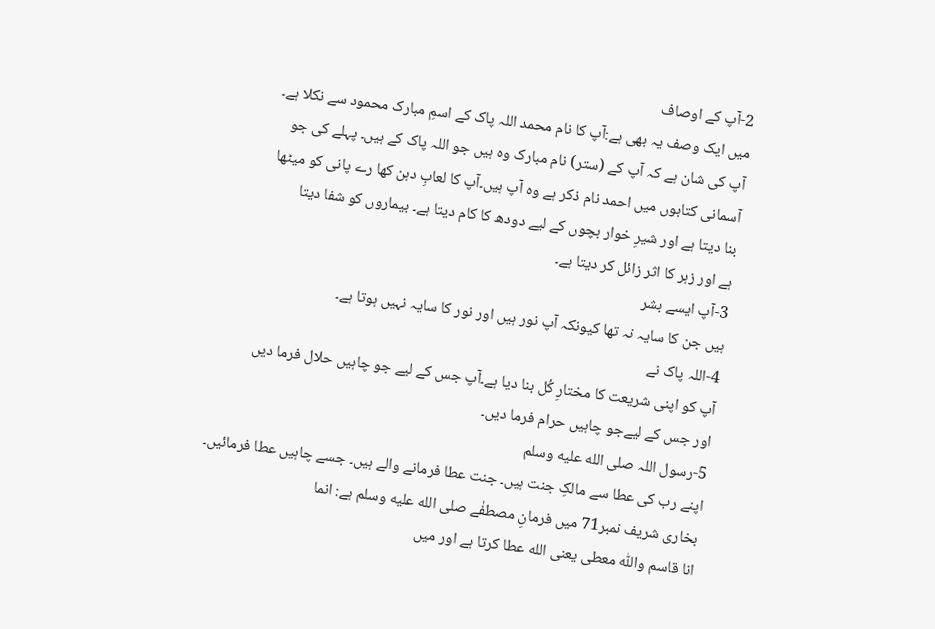2-آپ کے اوصاف
میں ایک وصف یہ بھی ہے:آپ کا نام محمد اللہ پاک کے اسمِ مبارک محمود سے نکلا ہے۔
آپ کی شان ہے کہ آپ کے (ستر) نام مبارک وہ ہیں جو اللہ پاک کے ہیں۔ پہلے کی جو
آسمانی کتابوں میں احمد نام ذکر ہے وہ آپ ہیں۔آپ کا لعابِ دہن کھا رے پانی کو میٹھا
بنا دیتا ہے اور شیرِ خوار بچوں کے لیے دودھ کا کام دیتا ہے۔ بیماروں کو شفا دیتا
ہے اور زہر کا اثر زائل کر دیتا ہے۔
3-آپ ایسے بشر
ہیں جن کا سایہ نہ تھا کیونکہ آپ نور ہیں اور نور کا سایہ نہیں ہوتا ہے۔
4-اللہ پاک نے
آپ کو اپنی شریعت کا مختارِ کُل بنا دیا ہے۔آپ جس کے لیے جو چاہیں حلال فرما دیں
اور جس کے لیےجو چاہیں حرام فرما دیں۔
5-رسول اللہ صلى الله عليه وسلم
اپنے رب کی عطا سے مالکِ جنت ہیں۔ جنت عطا فرمانے والے ہیں۔ جسے چاہیں عطا فرمائیں۔
بخاری شریف نمبر71 میں فرمانِ مصطفٰے صلى الله عليه وسلم ہے: انما
انا قاسم واللّٰه معطی یعنی الله عطا کرتا ہے اور میں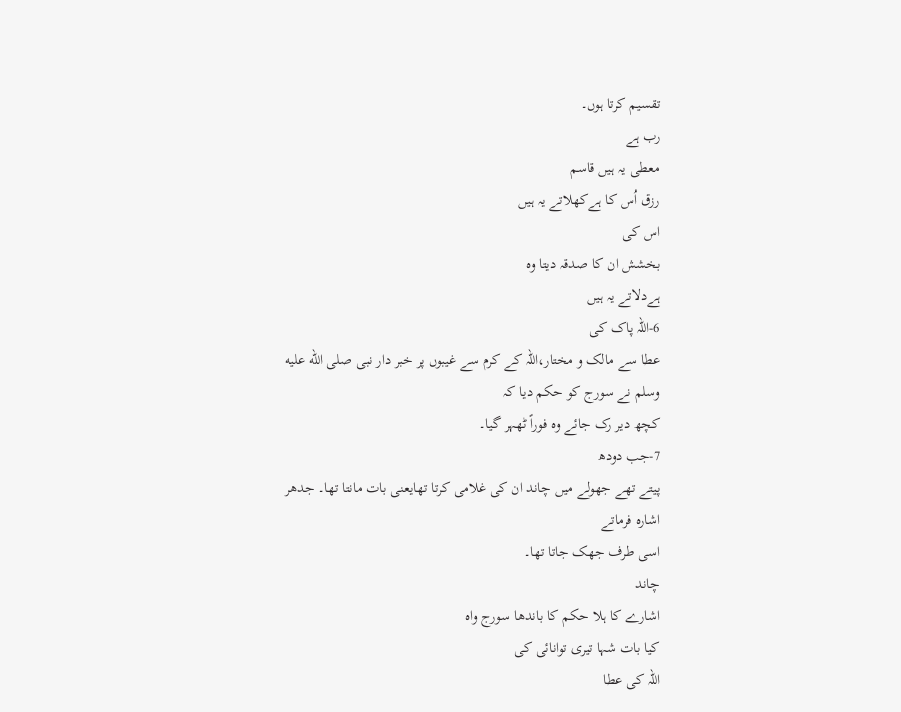تقسیم کرتا ہوں۔
رب ہے
معطی یہ ہیں قاسم
رزق اُس کا ہےکھلاتے یہ ہیں
اس کی
بخشش ان کا صدقہ دیتا وہ
ہےدلاتے یہ ہیں
6-اللہ پاک کی
عطا سے مالک و مختار،اللہ کے کرم سے غیبوں پر خبر دار نبی صلى الله عليه وسلم نے سورج کو حکم دیا کہ
کچھ دیر رک جائے وہ فوراً ٹھہر گیا۔
7-جب دودھ
پیتے تھے جھولے میں چاند ان کی غلامی کرتا تھایعنی بات مانتا تھا۔ جدھر اشارہ فرماتے
اسی طرف جھک جاتا تھا۔
چاند
اشارے کا ہلا حکم کا باندھا سورج واہ
کیا بات شہا تیری توانائی کی
اللہ کی عطا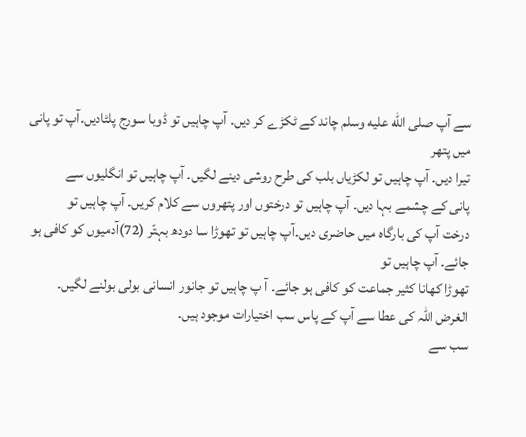سے آپ صلى الله عليه وسلم چاند کے ٹکڑے کر دیں۔ آپ چاہیں تو ڈوبا سورج پلٹادیں۔آپ تو پانی میں پتھر
تیرا دیں۔ آپ چاہیں تو لکڑیاں بلب کی طرح روشی دینے لگیں۔ آپ چاہیں تو انگلیوں سے
پانی کے چشمے بہا دیں۔ آپ چاہیں تو درختوں اور پتھروں سے کلام کریں۔ آپ چاہیں تو
درخت آپ کی بارگاہ میں حاضری دیں۔آپ چاہیں تو تھوڑا سا دودھ بہتّر (72)آدمیوں کو کافی ہو جائے۔ آپ چاہیں تو
تھوڑا کھانا کثیر جماعت کو کافی ہو جائے۔ آ پ چاہیں تو جانور انسانی بولی بولنے لگیں۔
الغرض اللہ کی عطا سے آپ کے پاس سب اختیارات موجود ہیں۔
سب سے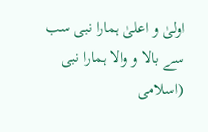اولیٰ و اعلیٰ ہمارا نبی سب
سے بالا و والا ہمارا نبی
(اسلامی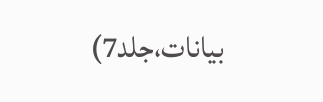بیانات،جلد7)